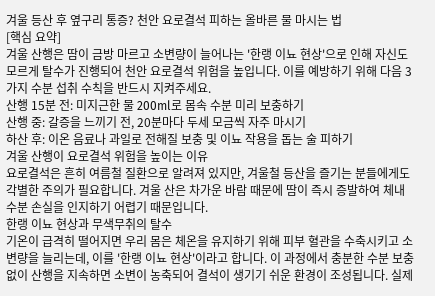겨울 등산 후 옆구리 통증? 천안 요로결석 피하는 올바른 물 마시는 법
[핵심 요약]
겨울 산행은 땀이 금방 마르고 소변량이 늘어나는 '한랭 이뇨 현상'으로 인해 자신도 모르게 탈수가 진행되어 천안 요로결석 위험을 높입니다. 이를 예방하기 위해 다음 3가지 수분 섭취 수칙을 반드시 지켜주세요.
산행 15분 전: 미지근한 물 200ml로 몸속 수분 미리 보충하기
산행 중: 갈증을 느끼기 전, 20분마다 두세 모금씩 자주 마시기
하산 후: 이온 음료나 과일로 전해질 보충 및 이뇨 작용을 돕는 술 피하기
겨울 산행이 요로결석 위험을 높이는 이유
요로결석은 흔히 여름철 질환으로 알려져 있지만, 겨울철 등산을 즐기는 분들에게도 각별한 주의가 필요합니다. 겨울 산은 차가운 바람 때문에 땀이 즉시 증발하여 체내 수분 손실을 인지하기 어렵기 때문입니다.
한랭 이뇨 현상과 무색무취의 탈수
기온이 급격히 떨어지면 우리 몸은 체온을 유지하기 위해 피부 혈관을 수축시키고 소변량을 늘리는데, 이를 '한랭 이뇨 현상'이라고 합니다. 이 과정에서 충분한 수분 보충 없이 산행을 지속하면 소변이 농축되어 결석이 생기기 쉬운 환경이 조성됩니다. 실제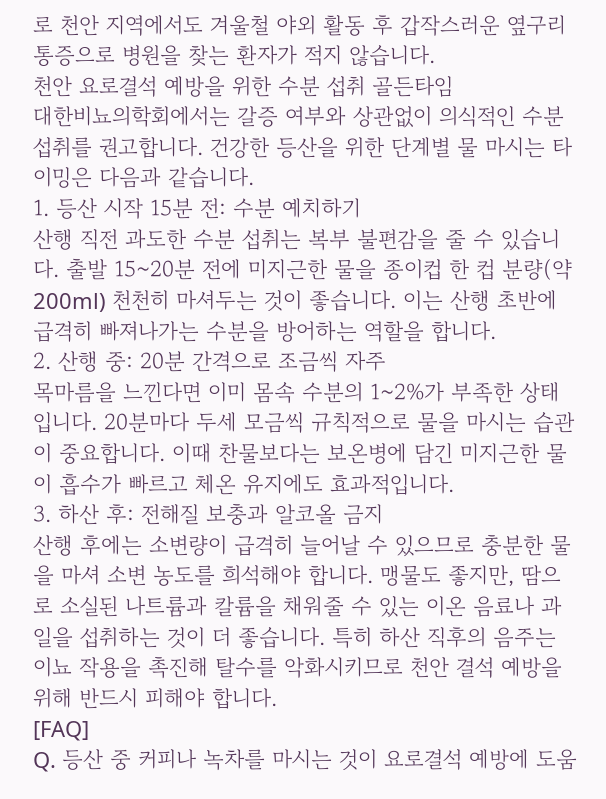로 천안 지역에서도 겨울철 야외 활동 후 갑작스러운 옆구리 통증으로 병원을 찾는 환자가 적지 않습니다.
천안 요로결석 예방을 위한 수분 섭취 골든타임
대한비뇨의학회에서는 갈증 여부와 상관없이 의식적인 수분 섭취를 권고합니다. 건강한 등산을 위한 단계별 물 마시는 타이밍은 다음과 같습니다.
1. 등산 시작 15분 전: 수분 예치하기
산행 직전 과도한 수분 섭취는 복부 불편감을 줄 수 있습니다. 출발 15~20분 전에 미지근한 물을 종이컵 한 컵 분량(약 200ml) 천천히 마셔두는 것이 좋습니다. 이는 산행 초반에 급격히 빠져나가는 수분을 방어하는 역할을 합니다.
2. 산행 중: 20분 간격으로 조금씩 자주
목마름을 느낀다면 이미 몸속 수분의 1~2%가 부족한 상태입니다. 20분마다 두세 모금씩 규칙적으로 물을 마시는 습관이 중요합니다. 이때 찬물보다는 보온병에 담긴 미지근한 물이 흡수가 빠르고 체온 유지에도 효과적입니다.
3. 하산 후: 전해질 보충과 알코올 금지
산행 후에는 소변량이 급격히 늘어날 수 있으므로 충분한 물을 마셔 소변 농도를 희석해야 합니다. 맹물도 좋지만, 땀으로 소실된 나트륨과 칼륨을 채워줄 수 있는 이온 음료나 과일을 섭취하는 것이 더 좋습니다. 특히 하산 직후의 음주는 이뇨 작용을 촉진해 탈수를 악화시키므로 천안 결석 예방을 위해 반드시 피해야 합니다.
[FAQ]
Q. 등산 중 커피나 녹차를 마시는 것이 요로결석 예방에 도움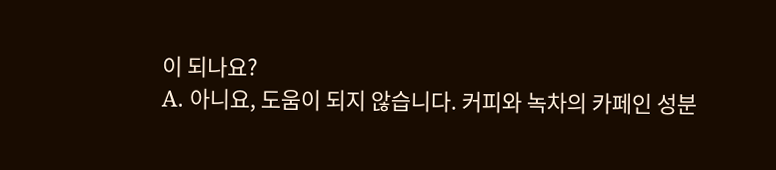이 되나요?
A. 아니요, 도움이 되지 않습니다. 커피와 녹차의 카페인 성분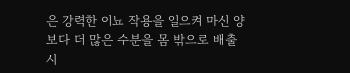은 강력한 이뇨 작용을 일으켜 마신 양보다 더 많은 수분을 몸 밖으로 배출시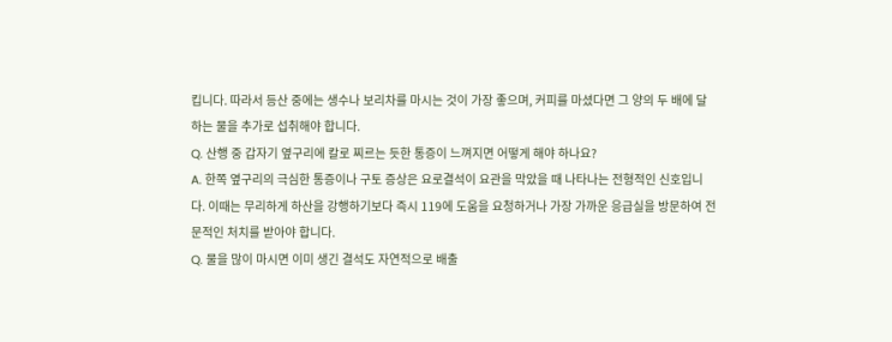킵니다. 따라서 등산 중에는 생수나 보리차를 마시는 것이 가장 좋으며, 커피를 마셨다면 그 양의 두 배에 달하는 물을 추가로 섭취해야 합니다.
Q. 산행 중 갑자기 옆구리에 칼로 찌르는 듯한 통증이 느껴지면 어떻게 해야 하나요?
A. 한쪽 옆구리의 극심한 통증이나 구토 증상은 요로결석이 요관을 막았을 때 나타나는 전형적인 신호입니다. 이때는 무리하게 하산을 강행하기보다 즉시 119에 도움을 요청하거나 가장 가까운 응급실을 방문하여 전문적인 처치를 받아야 합니다.
Q. 물을 많이 마시면 이미 생긴 결석도 자연적으로 배출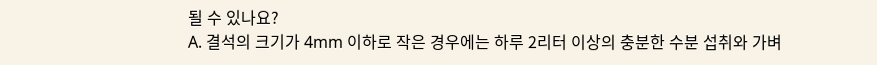될 수 있나요?
A. 결석의 크기가 4mm 이하로 작은 경우에는 하루 2리터 이상의 충분한 수분 섭취와 가벼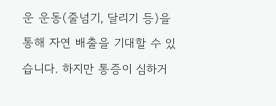운 운동(줄넘기, 달리기 등)을 통해 자연 배출을 기대할 수 있습니다. 하지만 통증이 심하거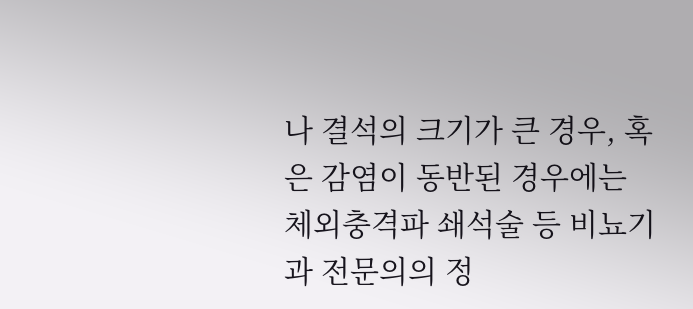나 결석의 크기가 큰 경우, 혹은 감염이 동반된 경우에는 체외충격파 쇄석술 등 비뇨기과 전문의의 정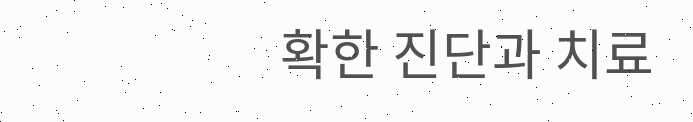확한 진단과 치료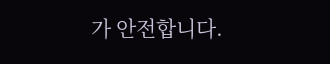가 안전합니다.